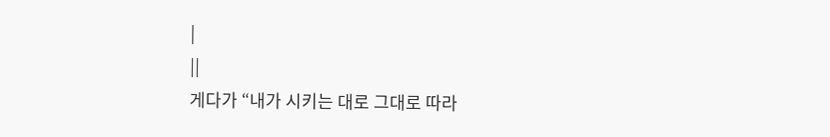|
||
게다가 “내가 시키는 대로 그대로 따라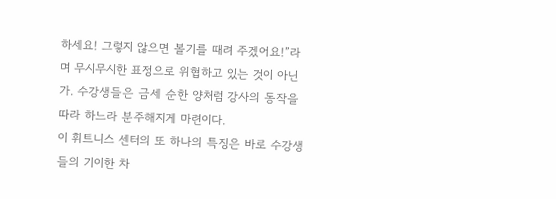하세요! 그렇지 않으면 볼기를 때려 주겠어요!”라며 무시무시한 표정으로 위협하고 있는 것이 아닌가. 수강생들은 금세 순한 양처럼 강사의 동작을 따라 하느라 분주해지게 마련이다.
이 휘트니스 센터의 또 하나의 특징은 바로 수강생들의 기이한 차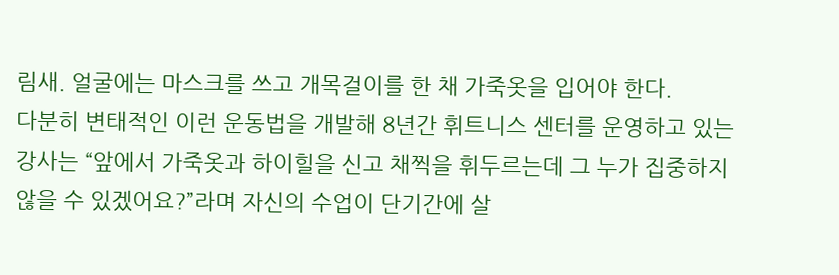림새. 얼굴에는 마스크를 쓰고 개목걸이를 한 채 가죽옷을 입어야 한다.
다분히 변태적인 이런 운동법을 개발해 8년간 휘트니스 센터를 운영하고 있는 강사는 “앞에서 가죽옷과 하이힐을 신고 채찍을 휘두르는데 그 누가 집중하지 않을 수 있겠어요?”라며 자신의 수업이 단기간에 살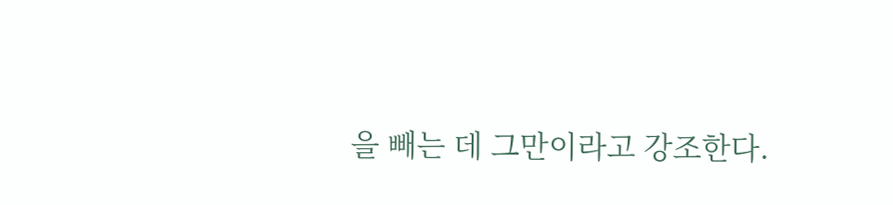을 빼는 데 그만이라고 강조한다.